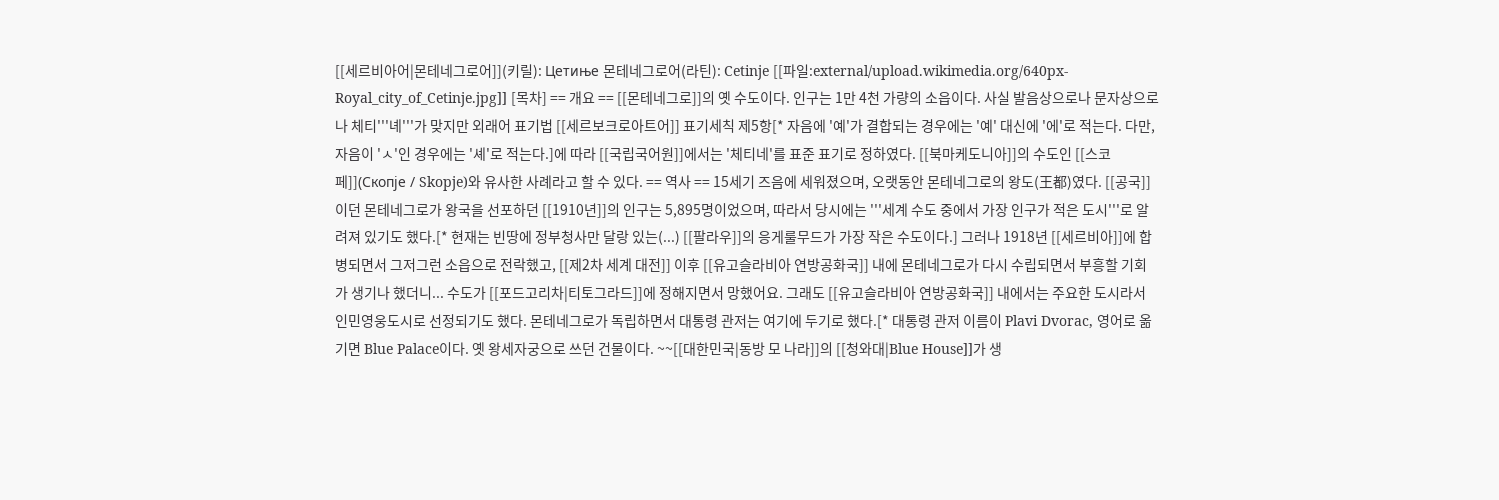[[세르비아어|몬테네그로어]](키릴): Цетиње 몬테네그로어(라틴): Cetinje [[파일:external/upload.wikimedia.org/640px-Royal_city_of_Cetinje.jpg]] [목차] == 개요 == [[몬테네그로]]의 옛 수도이다. 인구는 1만 4천 가량의 소읍이다. 사실 발음상으로나 문자상으로나 체티'''녜'''가 맞지만 외래어 표기법 [[세르보크로아트어]] 표기세칙 제5항[* 자음에 '예'가 결합되는 경우에는 '예' 대신에 '에'로 적는다. 다만, 자음이 'ㅅ'인 경우에는 '셰'로 적는다.]에 따라 [[국립국어원]]에서는 '체티네'를 표준 표기로 정하였다. [[북마케도니아]]의 수도인 [[스코페]](Скопје / Skopje)와 유사한 사례라고 할 수 있다. == 역사 == 15세기 즈음에 세워졌으며, 오랫동안 몬테네그로의 왕도(王都)였다. [[공국]]이던 몬테네그로가 왕국을 선포하던 [[1910년]]의 인구는 5,895명이었으며, 따라서 당시에는 '''세계 수도 중에서 가장 인구가 적은 도시'''로 알려져 있기도 했다.[* 현재는 빈땅에 정부청사만 달랑 있는(...) [[팔라우]]의 응게룰무드가 가장 작은 수도이다.] 그러나 1918년 [[세르비아]]에 합병되면서 그저그런 소읍으로 전락했고, [[제2차 세계 대전]] 이후 [[유고슬라비아 연방공화국]] 내에 몬테네그로가 다시 수립되면서 부흥할 기회가 생기나 했더니... 수도가 [[포드고리차|티토그라드]]에 정해지면서 망했어요. 그래도 [[유고슬라비아 연방공화국]] 내에서는 주요한 도시라서 인민영웅도시로 선정되기도 했다. 몬테네그로가 독립하면서 대통령 관저는 여기에 두기로 했다.[* 대통령 관저 이름이 Plavi Dvorac, 영어로 옮기면 Blue Palace이다. 옛 왕세자궁으로 쓰던 건물이다. ~~[[대한민국|동방 모 나라]]의 [[청와대|Blue House]]가 생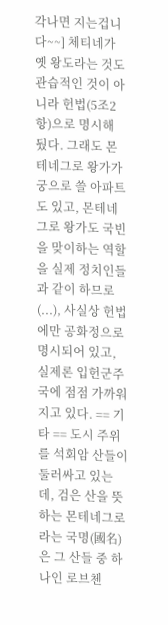각나면 지는겁니다~~] 체티네가 옛 왕도라는 것도 관습적인 것이 아니라 헌법(5조2항)으로 명시해뒀다. 그래도 몬테네그로 왕가가 궁으로 쓸 아파트도 있고, 몬테네그로 왕가도 국빈을 맞이하는 역할을 실제 정치인들과 같이 하므로(...), 사실상 헌법에만 공화정으로 명시되어 있고, 실제론 입헌군주국에 점점 가까워지고 있다. == 기타 == 도시 주위를 석회암 산들이 둘러싸고 있는데, 검은 산을 뜻하는 몬테네그로라는 국명(國名)은 그 산들 중 하나인 로브첸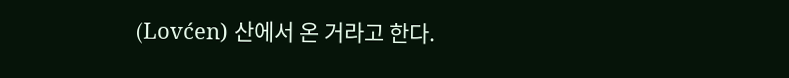(Lovćen) 산에서 온 거라고 한다.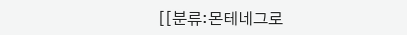[[분류:몬테네그로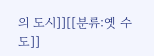의 도시]][[분류:옛 수도]]